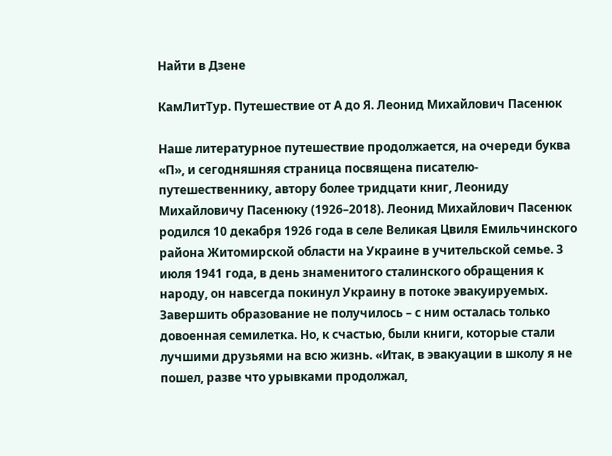Найти в Дзене

КамЛитТур. Путешествие от А до Я. Леонид Михайлович Пасенюк

Наше литературное путешествие продолжается, на очереди буква «П», и сегодняшняя страница посвящена писателю-путешественнику, автору более тридцати книг, Леониду Михайловичу Пасенюку (1926–2018). Леонид Михайлович Пасенюк родился 10 декабря 1926 года в селе Великая Цвиля Емильчинского района Житомирской области на Украине в учительской семье. 3 июля 1941 года, в день знаменитого сталинского обращения к народу, он навсегда покинул Украину в потоке эвакуируемых. Завершить образование не получилось – с ним осталась только довоенная семилетка. Но, к счастью, были книги, которые стали лучшими друзьями на всю жизнь. «Итак, в эвакуации в школу я не пошел, разве что урывками продолжал,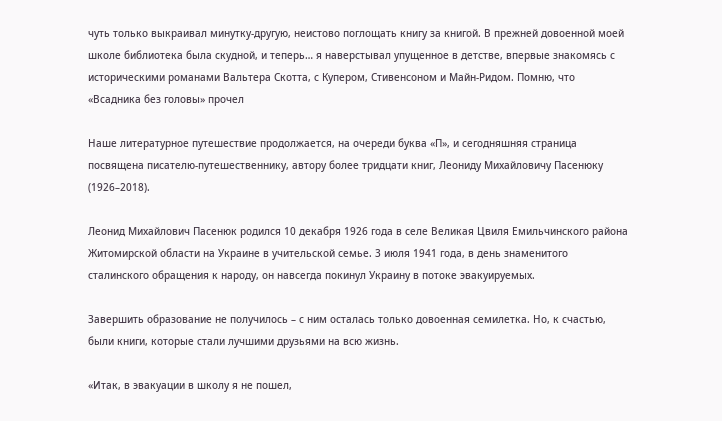чуть только выкраивал минутку-другую, неистово поглощать книгу за книгой. В прежней довоенной моей школе библиотека была скудной, и теперь… я наверстывал упущенное в детстве, впервые знакомясь с историческими романами Вальтера Скотта, с Купером, Стивенсоном и Майн-Ридом. Помню, что «Всадника без головы» прочел

Наше литературное путешествие продолжается, на очереди буква «П», и сегодняшняя страница посвящена писателю-путешественнику, автору более тридцати книг, Леониду Михайловичу Пасенюку (1926–2018).

Леонид Михайлович Пасенюк родился 10 декабря 1926 года в селе Великая Цвиля Емильчинского района Житомирской области на Украине в учительской семье. 3 июля 1941 года, в день знаменитого сталинского обращения к народу, он навсегда покинул Украину в потоке эвакуируемых.

Завершить образование не получилось – с ним осталась только довоенная семилетка. Но, к счастью, были книги, которые стали лучшими друзьями на всю жизнь.

«Итак, в эвакуации в школу я не пошел,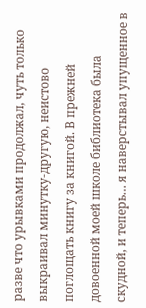разве что урывками продолжал, чуть только выкраивал минутку-другую, неистово поглощать книгу за книгой. В прежней довоенной моей школе библиотека была скудной, и теперь… я наверстывал упущенное в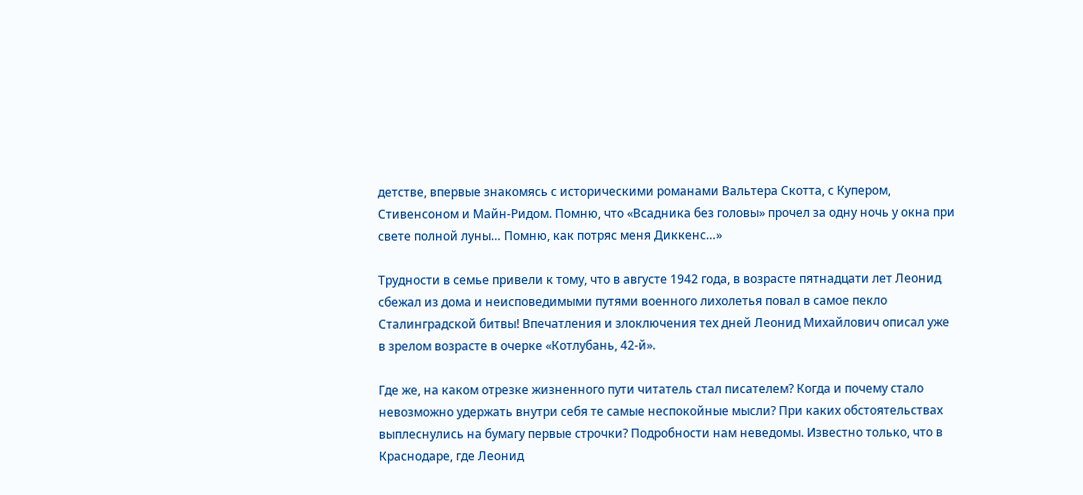детстве, впервые знакомясь с историческими романами Вальтера Скотта, с Купером, Стивенсоном и Майн-Ридом. Помню, что «Всадника без головы» прочел за одну ночь у окна при свете полной луны… Помню, как потряс меня Диккенс…»

Трудности в семье привели к тому, что в августе 1942 года, в возрасте пятнадцати лет Леонид сбежал из дома и неисповедимыми путями военного лихолетья повал в самое пекло Сталинградской битвы! Впечатления и злоключения тех дней Леонид Михайлович описал уже в зрелом возрасте в очерке «Котлубань, 42-й».

Где же, на каком отрезке жизненного пути читатель стал писателем? Когда и почему стало невозможно удержать внутри себя те самые неспокойные мысли? При каких обстоятельствах выплеснулись на бумагу первые строчки? Подробности нам неведомы. Известно только, что в Краснодаре, где Леонид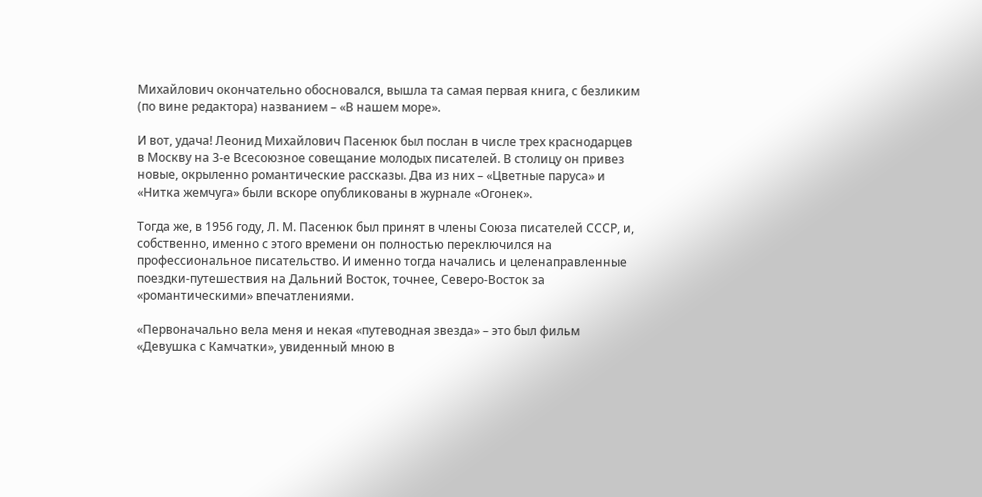Михайлович окончательно обосновался, вышла та самая первая книга, с безликим (по вине редактора) названием – «В нашем море».

И вот, удача! Леонид Михайлович Пасенюк был послан в числе трех краснодарцев в Москву на 3-е Всесоюзное совещание молодых писателей. В столицу он привез новые, окрыленно романтические рассказы. Два из них – «Цветные паруса» и «Нитка жемчуга» были вскоре опубликованы в журнале «Огонек».

Тогда же, в 1956 году, Л. М. Пасенюк был принят в члены Союза писателей СССР, и, собственно, именно с этого времени он полностью переключился на профессиональное писательство. И именно тогда начались и целенаправленные поездки-путешествия на Дальний Восток, точнее, Северо-Восток за «романтическими» впечатлениями.

«Первоначально вела меня и некая «путеводная звезда» – это был фильм «Девушка с Камчатки», увиденный мною в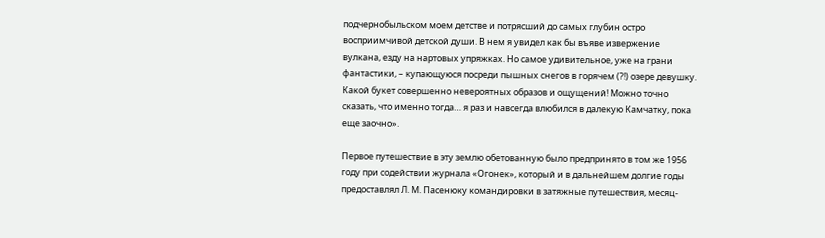подчернобыльском моем детстве и потрясший до самых глубин остро восприимчивой детской души. В нем я увидел как бы въяве извержение вулкана, езду на нартовых упряжках. Но самое удивительное, уже на грани фантастики, – купающуюся посреди пышных снегов в горячем (?!) озере девушку. Какой букет совершенно невероятных образов и ощущений! Можно точно сказать, что именно тогда… я раз и навсегда влюбился в далекую Камчатку, пока еще заочно».

Первое путешествие в эту землю обетованную было предпринято в том же 1956 году при содействии журнала «Огонек», который и в дальнейшем долгие годы предоставлял Л. М. Пасенюку командировки в затяжные путешествия, месяц-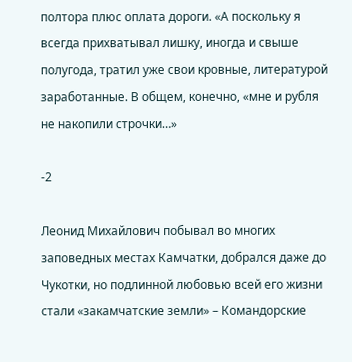полтора плюс оплата дороги. «А поскольку я всегда прихватывал лишку, иногда и свыше полугода, тратил уже свои кровные, литературой заработанные. В общем, конечно, «мне и рубля не накопили строчки…»

-2

Леонид Михайлович побывал во многих заповедных местах Камчатки, добрался даже до Чукотки, но подлинной любовью всей его жизни стали «закамчатские земли» – Командорские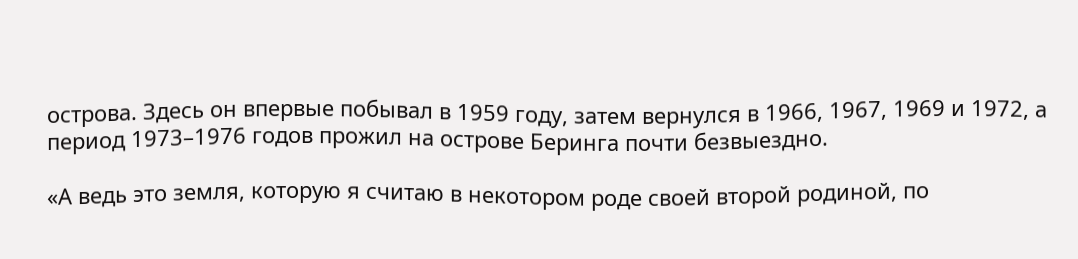острова. Здесь он впервые побывал в 1959 году, затем вернулся в 1966, 1967, 1969 и 1972, а период 1973–1976 годов прожил на острове Беринга почти безвыездно.

«А ведь это земля, которую я считаю в некотором роде своей второй родиной, по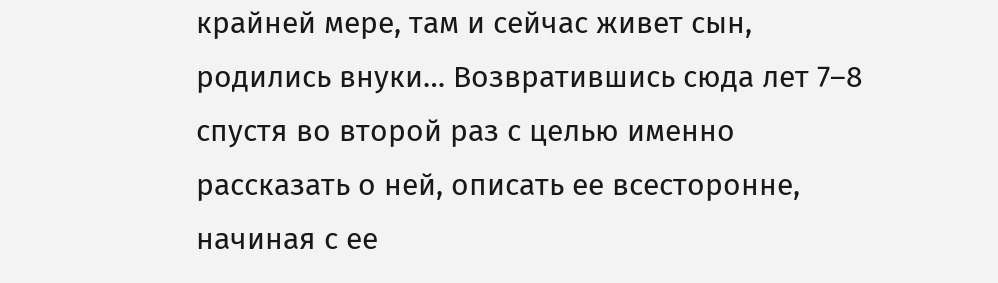крайней мере, там и сейчас живет сын, родились внуки… Возвратившись сюда лет 7–8 спустя во второй раз с целью именно рассказать о ней, описать ее всесторонне, начиная с ее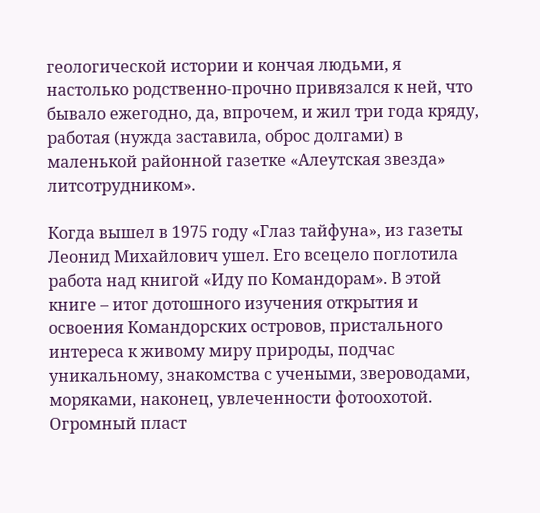геологической истории и кончая людьми, я настолько родственно-прочно привязался к ней, что бывало ежегодно, да, впрочем, и жил три года кряду, работая (нужда заставила, оброс долгами) в маленькой районной газетке «Алеутская звезда» литсотрудником».

Когда вышел в 1975 году «Глаз тайфуна», из газеты Леонид Михайлович ушел. Его всецело поглотила работа над книгой «Иду по Командорам». В этой книге – итог дотошного изучения открытия и освоения Командорских островов, пристального интереса к живому миру природы, подчас уникальному, знакомства с учеными, звероводами, моряками, наконец, увлеченности фотоохотой. Огромный пласт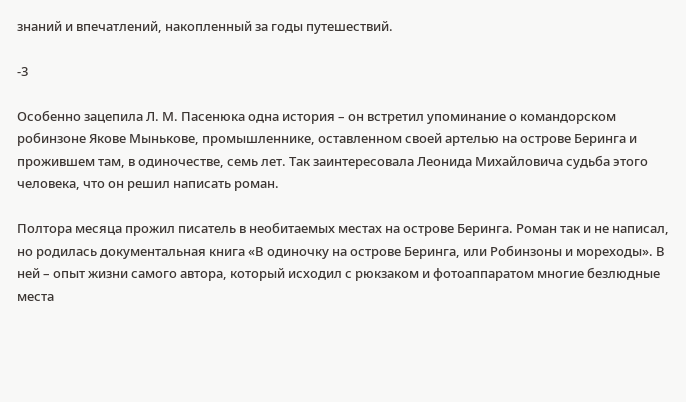знаний и впечатлений, накопленный за годы путешествий.

-3

Особенно зацепила Л. М. Пасенюка одна история – он встретил упоминание о командорском робинзоне Якове Мынькове, промышленнике, оставленном своей артелью на острове Беринга и прожившем там, в одиночестве, семь лет. Так заинтересовала Леонида Михайловича судьба этого человека, что он решил написать роман.

Полтора месяца прожил писатель в необитаемых местах на острове Беринга. Роман так и не написал, но родилась документальная книга «В одиночку на острове Беринга, или Робинзоны и мореходы». В ней – опыт жизни самого автора, который исходил с рюкзаком и фотоаппаратом многие безлюдные места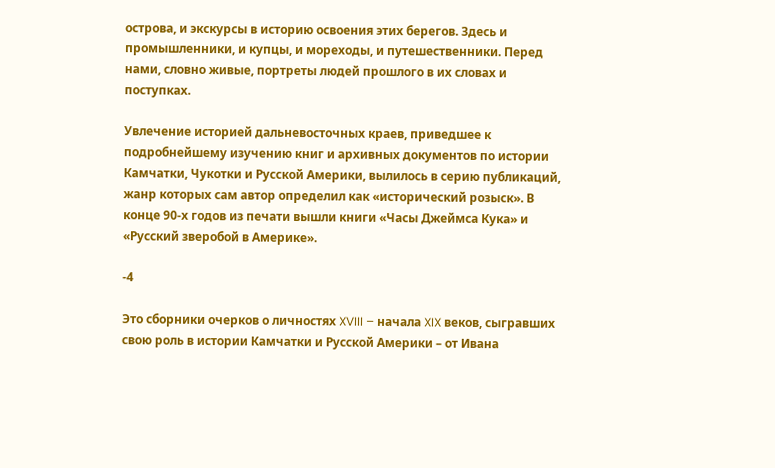острова, и экскурсы в историю освоения этих берегов. Здесь и промышленники, и купцы, и мореходы, и путешественники. Перед нами, словно живые, портреты людей прошлого в их словах и поступках.

Увлечение историей дальневосточных краев, приведшее к подробнейшему изучению книг и архивных документов по истории Камчатки, Чукотки и Русской Америки, вылилось в серию публикаций, жанр которых сам автор определил как «исторический розыск». В конце 90-х годов из печати вышли книги «Часы Джеймса Кука» и «Русский зверобой в Америке».

-4

Это сборники очерков о личностях XVIII – начала XIX веков, сыгравших свою роль в истории Камчатки и Русской Америки – от Ивана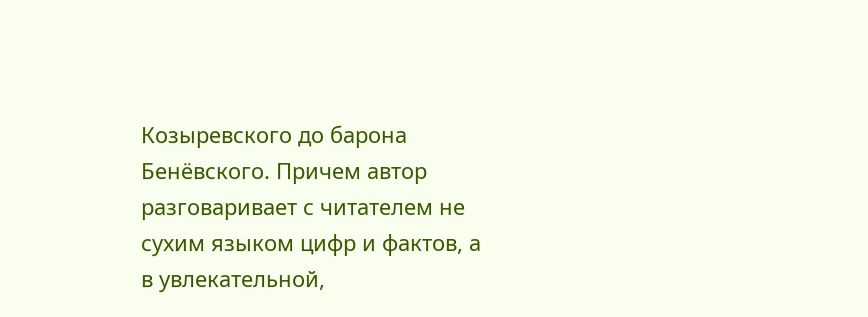Козыревского до барона Бенёвского. Причем автор разговаривает с читателем не сухим языком цифр и фактов, а в увлекательной,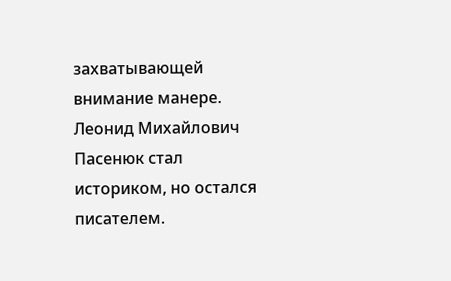захватывающей внимание манере. Леонид Михайлович Пасенюк стал историком, но остался писателем.